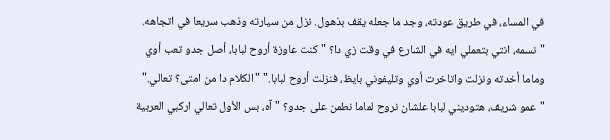في المساء، في طريق عودته، وجد ما جعله يقف بذهول. نزل من سيارته وذهب سريعا في اتجاهه. "نسمه، انتي بتعملي ايه في الشارع في وقت زي دا؟ "كنت عاوزة أروح لبابا، أصل جدو تعب أوي وماما أخدته ونزلت واتاخرت أوي وتليفوني بايظ، فنزلت أروح لبابا." "الكلام دا من امتى؟ تعالي." "عمو شريف، هتوديني لبابا علشان نروح لماما نطمن على جدو؟ "آه، بس الأول تعالي اركبي العربية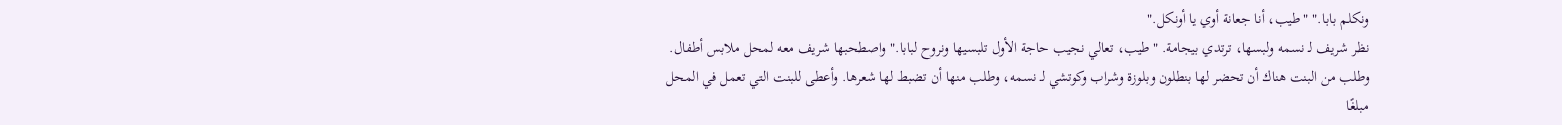ونكلم بابا." "طيب، أنا جعانة أوي يا أونكل."
نظر شريف لـ نسمه ولبسها، ترتدي بيجامة. "طيب، تعالي نجيب حاجة الأول تلبسيها ونروح لبابا." واصطحبها شريف معه لمحل ملابس أطفال. وطلب من البنت هناك أن تحضر لها بنطلون وبلوزة وشراب وكوتشي لـ نسمه، وطلب منها أن تضبط لها شعرها. وأعطى للبنت التي تعمل في المحل مبلغًا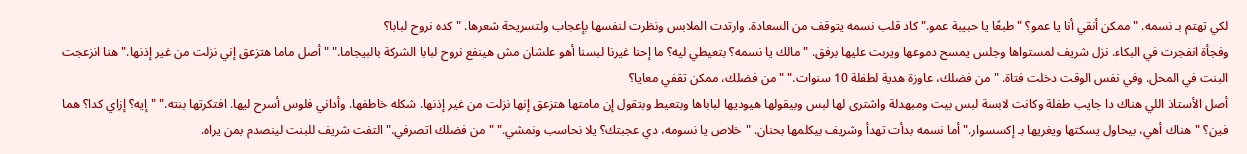لكي تهتم بـ نسمه. "ممكن أنقي أنا يا عمو؟ "طبعًا يا حبيبة عمو." كاد قلب نسمه يتوقف من السعادة. وارتدت الملابس ونظرت لنفسها بإعجاب ولتسريحة شعرها. "كده نروح لبابا؟
وفجأة انفجرت في البكاء. نزل شريف لمستواها وجلس يمسح دموعها ويربت عليها برفق. "مالك يا نسمه؟ بتعيطي ليه؟ ما إحنا غيرنا لبسنا أهو علشان مش هينفع نروح لبابا الشركة بالبيجاما." "أصل ماما هتزعق إني نزلت من غير إذنها." هنا انزعجت البنت في المحل. وفي نفس الوقت دخلت فتاة. "من فضلك، عاوزة هدية لطفلة 10 سنوات." "من فضلك، ممكن تقفي معايا؟
أصل الأستاذ اللي هناك دا جايب طفلة وكانت لابسة لبس بيت ومبهدلة واشترى لها لبس وبيقولها هيوديها لباباها وبتعيط وبتقول إن مامتها هتزعق إنها نزلت من غير إذنها. شكله خاطفها. وأداني فلوس أسرح ليها. افتكرتها بنته." "إيه؟ إزاي كدا؟ هما فين؟ "هناك أهي، بيحاول يسكتها ويغريها بـ إكسسوار." أما نسمه بدأت تهدأ وشريف بيكلمها بحنان. "خلاص يا نسومه، دي عجبتك؟ يلا نحاسب ونمشي." "من فضلك اتصرفي." التفت شريف للبنت لينصدم بمن يراه.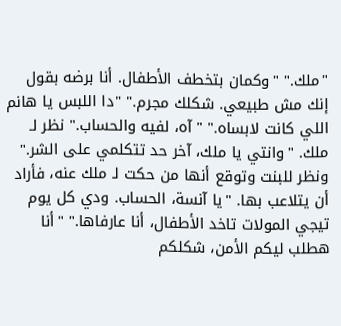"ملك." "وكمان بتخطف الأطفال. أنا برضه بقول إنك مش طبيعي. شكلك مجرم." "دا اللبس يا هانم اللي كانت لابساه." "آه، لفيه والحساب." نظر لـ ملك. "وانتي يا ملك، آخر حد تتكلمي على الشر." ونظر للبنت وتوقع أنها من حكت لـ ملك عنه، فأراد أن يتلاعب بها. "يا آنسة، الحساب. ودي كل يوم تيجي المولات تاخد الأطفال، أنا عارفاها." "أنا هطلب ليكم الأمن، شكلكم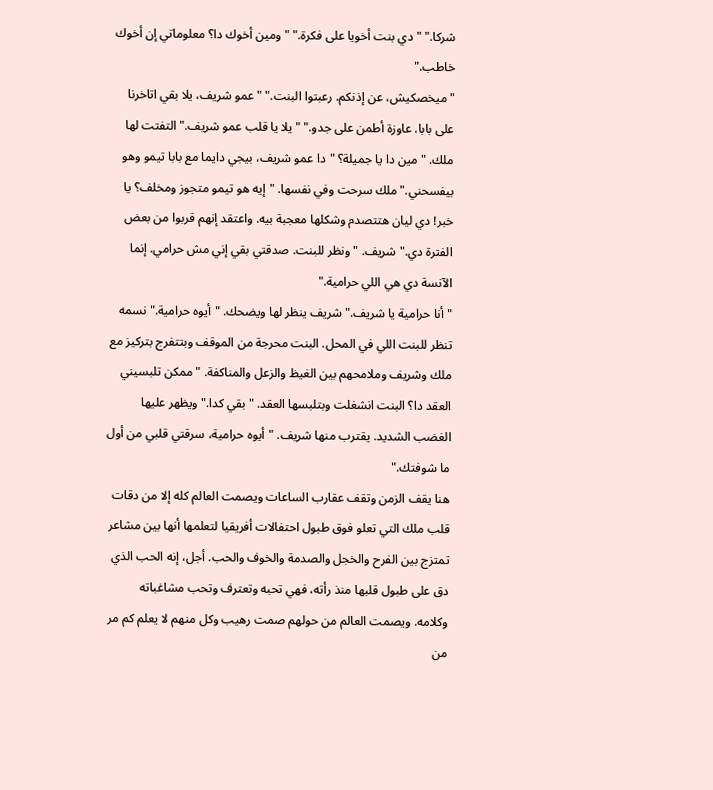شركا." "دي بنت أخويا على فكرة." "ومين أخوك دا؟ معلوماتي إن أخوك خاطب."
"ميخصكيش، عن إذنكم. رعبتوا البنت." "عمو شريف، يلا بقي اتاخرنا على بابا. عاوزة أطمن على جدو." "يلا يا قلب عمو شريف." التفتت لها ملك. "مين دا يا جميلة؟ "دا عمو شريف، بيجي دايما مع بابا تيمو وهو بيفسحني." ملك سرحت وفي نفسها. "إيه هو تيمو متجوز ومخلف؟ يا خبر! دي ليان هتتصدم وشكلها معجبة بيه. واعتقد إنهم قربوا من بعض الفترة دي." شريف. "ونظر للبنت. صدقتي بقي إني مش حرامي. إنما الآنسة دي هي اللي حرامية."
"أنا حرامية يا شريف." شريف ينظر لها ويضحك. "أيوه حرامية." نسمه تنظر للبنت اللي في المحل. البنت محرجة من الموقف وبتتفرج بتركيز مع ملك وشريف وملامحهم بين الغيظ والزعل والمناكفة. "ممكن تلبسيني العقد دا؟ البنت انشغلت وبتلبسها العقد. "بقي كدا." ويظهر عليها الغضب الشديد. يقترب منها شريف. "أيوه حرامية، سرقتي قلبي من أول ما شوفتك."
هنا يقف الزمن وتقف عقارب الساعات ويصمت العالم كله إلا من دقات قلب ملك التي تعلو فوق طبول احتفالات أفريقيا لتعلمها أنها بين مشاعر تمتزج بين الفرح والخجل والصدمة والخوف والحب. أجل، إنه الحب الذي دق على طبول قلبها منذ رأته، فهي تحبه وتعترف وتحب مشاغباته وكلامه. ويصمت العالم من حولهم صمت رهيب وكل منهم لا يعلم كم مر من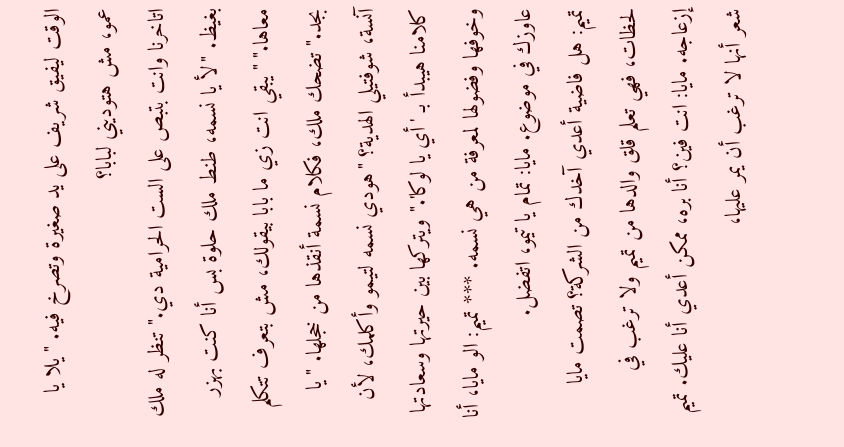الوقت ليفيق شريف على يد صغيرة وتصرخ فيه. "يلا يا عمو، مش هتوديني لبابا؟
اتاخرنا وانت بتبص على الست الحرامية دي." تنظر له ملك بغيظ. "لأ يا نسمه، طنط ملك حلوة بس أنا كنت بهزر معاها." "يبقي انت زي ما بابا بيقولك، مش بتعرف تتكلم بجد." تضحك ملك، فكلام نسمة أنقذها من خجلها. "يا آنسة، شوفتيلي الهدية؟ "هودي نسمه لتيمو وأكلمك، لأن كلامنا هيبدأ بـ 'أي يا لوكا'." ويتركها بين حيرتها وسعادتها وخوفها وفضولها لمعرفة من هي نسمه. *** تميم: الو مايا، أنا عاوزك في موضوع. مايا: تمام يا تيمو، اتفضل.
تميم: هل فاضية أعدي آخدك من الشركة؟ تصمت مايا لحظات، فهي تعلم قلق والدها من تميم ولا ترغب في إزعاجه. مايا: انت فين؟ أنا بره، ممكن أعدي أنا عليك. تميم شعر أنها لا ترغب أن يمر عليها،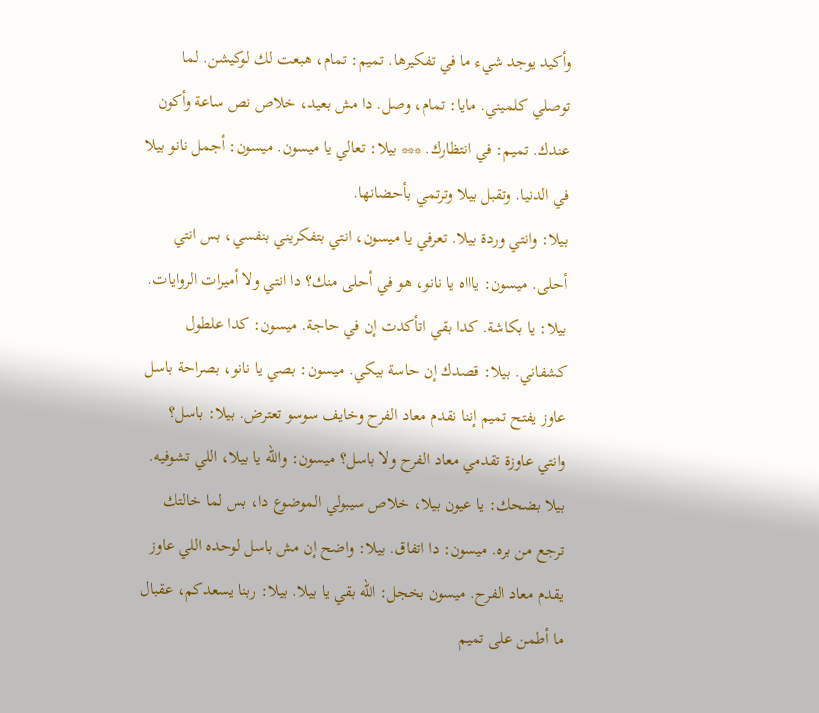وأكيد يوجد شيء ما في تفكيرها. تميم: تمام، هبعت لك لوكيشن. لما توصلي كلميني. مايا: تمام، وصل. دا مش بعيد، خلاص نص ساعة وأكون عندك. تميم: في انتظارك. *** بيلا: تعالي يا ميسون. ميسون: أجمل نانو بيلا في الدنيا. وتقبل بيلا وترتمي بأحضانها.
بيلا: وانتي وردة بيلا. تعرفي يا ميسون، انتي بتفكريني بنفسي، بس انتي أحلى. ميسون: ياااه يا نانو، هو في أحلى منك؟ دا انتي ولا أميرات الروايات. بيلا: يا بكاشة. كدا بقي اتأكدت إن في حاجة. ميسون: كدا علطول كشفاني. بيلا: قصدك إن حاسة بيكي. ميسون: بصي يا نانو، بصراحة باسل عاوز يفتح تميم إننا نقدم معاد الفرح وخايف سوسو تعترض. بيلا: باسل؟ وانتي عاوزة تقدمي معاد الفرح ولا باسل؟ ميسون: والله يا بيلا، اللي تشوفيه.
بيلا بضحك: يا عيون بيلا، خلاص سيبولي الموضوع دا، بس لما خالتك ترجع من بره. ميسون: دا اتفاق. بيلا: واضح إن مش باسل لوحده اللي عاوز يقدم معاد الفرح. ميسون بخجل: الله بقي يا بيلا. بيلا: ربنا يسعدكم، عقبال ما أطمن على تميم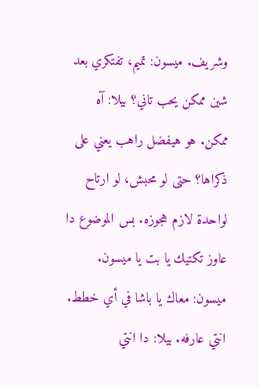وشريف. ميسون: تميم، تفتكري بعد شين ممكن يحب تاني؟ بيلا: آه ممكن. هو هيفضل راهب يعني على ذكراها؟ حتى لو محبش، لو ارتاح لواحدة لازم هجوزه. بس الموضوع دا عاوز تكتيك يا بت يا ميسون.
ميسون: معاك يا باشا في أي خطط. انتي عارفه. بيلا: دا انتي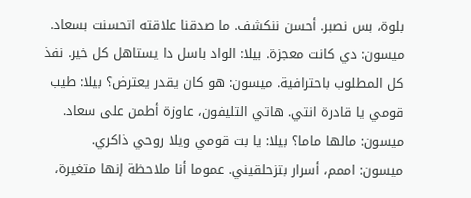بلوة، بس نصبر. أحسن ننكشف. ما صدقنا علاقته اتحسنت بسعاد. ميسون: دي كانت معجزة. بيلا: الواد باسل دا يستاهل كل خير. نفذ كل المطلوب باحترافية. ميسون: هو كان يقدر يعترض؟ بيلا: طيب قومي يا قادرة انتي. هاتي التليفون، عاوزة أطمن على سعاد. ميسون: مالها ماما؟ بيلا: يا بت قومي ويلا روحي ذاكري.
ميسون: اممم، أسرار بتزحلقيني. عموما أنا ملاحظة إنها متغيرة،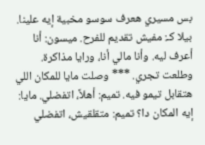بس مسيري هعرف سوسو مخبية إيه علينا. بيلا كـ: مفيش تقديم للفرح. ميسون: أنا أعرف ليه. وأنا مالي أنا، ورايا مذاكرة. وطلعت تجري. *** وصلت مايا للمكان اللي هتقابل تيمو فيه. تميم: أهلاً، اتفضلي. مايا: إيه المكان دا؟ تميم: متقلقيش، اتفضلي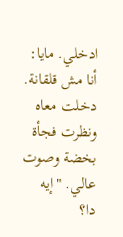ادخلي. مايا: أنا مش قلقانة. دخلت معاه ونظرت فجأة بخضة وصوت عالي. "إيه دا؟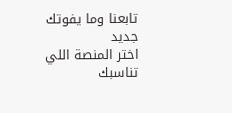تابعنا وما يفوتك جديد
اختر المنصة اللي تناسبك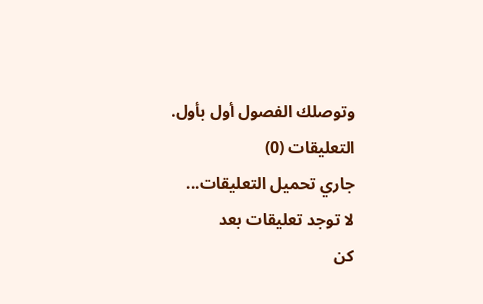وتوصلك الفصول أول بأول.
التعليقات (0)
جاري تحميل التعليقات...
لا توجد تعليقات بعد
كن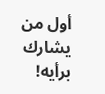أول من يشارك برأيه!